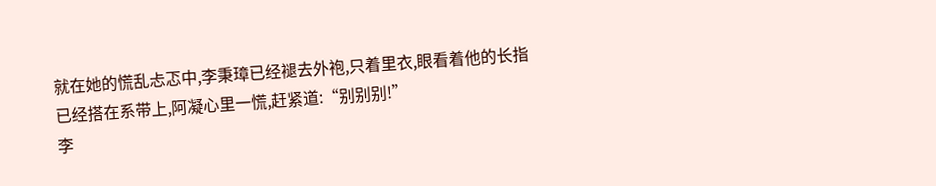就在她的慌乱忐忑中,李秉璋已经褪去外袍,只着里衣,眼看着他的长指已经搭在系带上,阿凝心里一慌,赶紧道:“别别别!”
李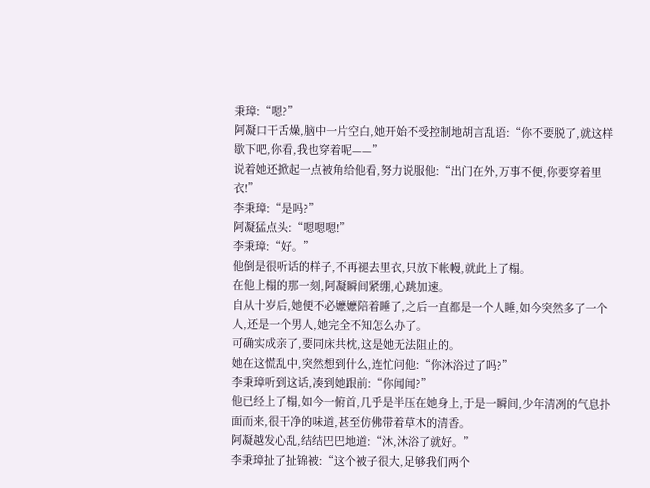秉璋:“嗯?”
阿凝口干舌燥,脑中一片空白,她开始不受控制地胡言乱语:“你不要脱了,就这样歇下吧,你看,我也穿着呢——”
说着她还掀起一点被角给他看,努力说服他:“出门在外,万事不便,你要穿着里衣!”
李秉璋:“是吗?”
阿凝猛点头:“嗯嗯嗯!”
李秉璋:“好。”
他倒是很听话的样子,不再褪去里衣,只放下帐幔,就此上了榻。
在他上榻的那一刻,阿凝瞬间紧绷,心跳加速。
自从十岁后,她便不必嬷嬷陪着睡了,之后一直都是一个人睡,如今突然多了一个人,还是一个男人,她完全不知怎么办了。
可确实成亲了,要同床共枕,这是她无法阻止的。
她在这慌乱中,突然想到什么,连忙问他:“你沐浴过了吗?”
李秉璋听到这话,凑到她跟前:“你闻闻?”
他已经上了榻,如今一俯首,几乎是半压在她身上,于是一瞬间,少年清冽的气息扑面而来,很干净的味道,甚至仿佛带着草木的清香。
阿凝越发心乱,结结巴巴地道:“沐,沐浴了就好。”
李秉璋扯了扯锦被:“这个被子很大,足够我们两个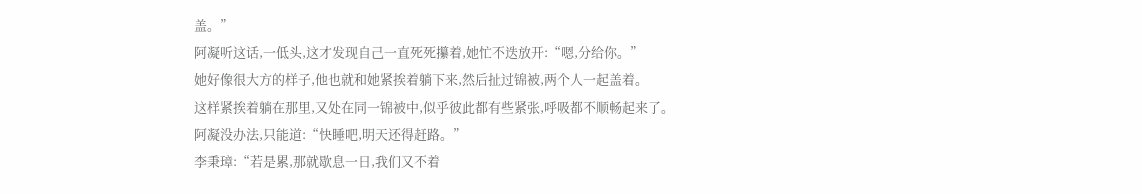盖。”
阿凝听这话,一低头,这才发现自己一直死死攥着,她忙不迭放开:“嗯,分给你。”
她好像很大方的样子,他也就和她紧挨着躺下来,然后扯过锦被,两个人一起盖着。
这样紧挨着躺在那里,又处在同一锦被中,似乎彼此都有些紧张,呼吸都不顺畅起来了。
阿凝没办法,只能道:“快睡吧,明天还得赶路。”
李秉璋:“若是累,那就歇息一日,我们又不着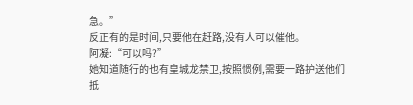急。”
反正有的是时间,只要他在赶路,没有人可以催他。
阿凝:“可以吗?”
她知道随行的也有皇城龙禁卫,按照惯例,需要一路护送他们抵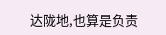达陇地,也算是负责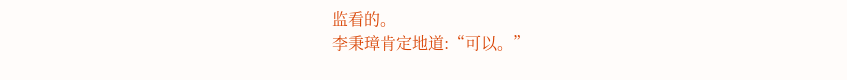监看的。
李秉璋肯定地道:“可以。”